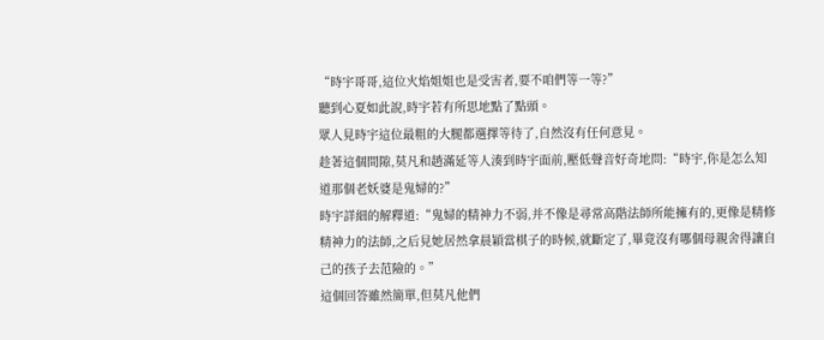“時宇哥哥,這位火焰姐姐也是受害者,要不咱們等一等?”
聽到心夏如此說,時宇若有所思地點了點頭。
眾人見時宇這位最粗的大腿都選擇等待了,自然沒有任何意見。
趁著這個間隙,莫凡和趙滿延等人湊到時宇面前,壓低聲音好奇地問:“時宇,你是怎么知道那個老妖婆是鬼婦的?”
時宇詳細的解釋道:“鬼婦的精神力不弱,并不像是尋常高階法師所能擁有的,更像是精修精神力的法師,之后見她居然拿晨穎當棋子的時候,就斷定了,畢竟沒有哪個母親舍得讓自己的孩子去范險的。”
這個回答雖然簡單,但莫凡他們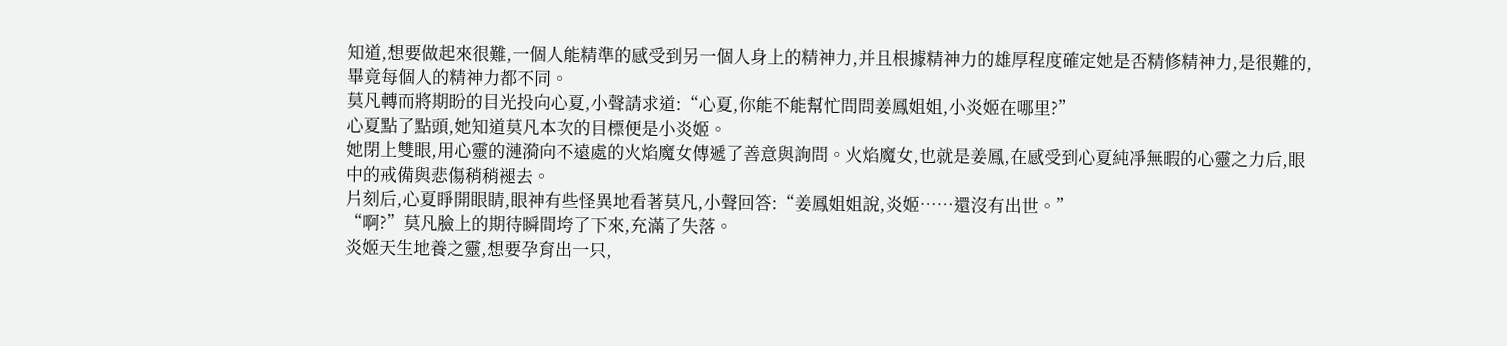知道,想要做起來很難,一個人能精準的感受到另一個人身上的精神力,并且根據精神力的雄厚程度確定她是否精修精神力,是很難的,畢竟每個人的精神力都不同。
莫凡轉而將期盼的目光投向心夏,小聲請求道:“心夏,你能不能幫忙問問姜鳳姐姐,小炎姬在哪里?”
心夏點了點頭,她知道莫凡本次的目標便是小炎姬。
她閉上雙眼,用心靈的漣漪向不遠處的火焰魔女傳遞了善意與詢問。火焰魔女,也就是姜鳳,在感受到心夏純凈無暇的心靈之力后,眼中的戒備與悲傷稍稍褪去。
片刻后,心夏睜開眼睛,眼神有些怪異地看著莫凡,小聲回答:“姜鳳姐姐說,炎姬……還沒有出世。”
“啊?”莫凡臉上的期待瞬間垮了下來,充滿了失落。
炎姬天生地養之靈,想要孕育出一只,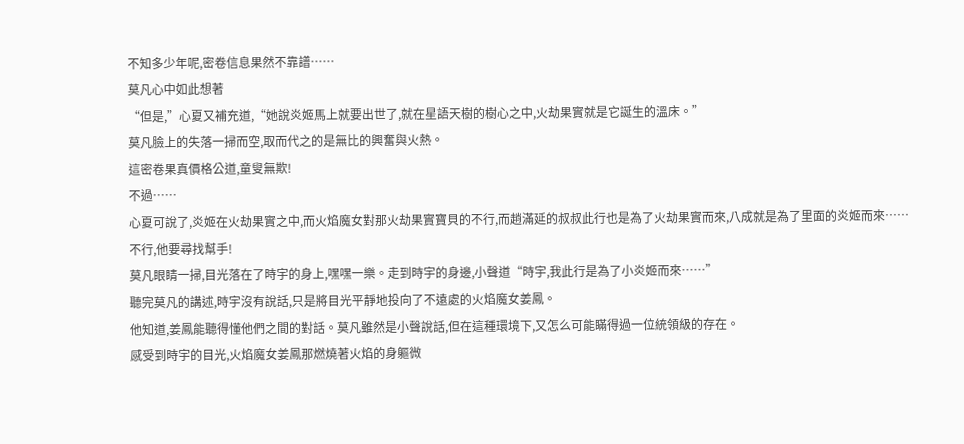不知多少年呢,密卷信息果然不靠譜……
莫凡心中如此想著
“但是,”心夏又補充道,“她說炎姬馬上就要出世了,就在星語天樹的樹心之中,火劫果實就是它誕生的溫床。”
莫凡臉上的失落一掃而空,取而代之的是無比的興奮與火熱。
這密卷果真價格公道,童叟無欺!
不過……
心夏可說了,炎姬在火劫果實之中,而火焰魔女對那火劫果實寶貝的不行,而趙滿延的叔叔此行也是為了火劫果實而來,八成就是為了里面的炎姬而來……
不行,他要尋找幫手!
莫凡眼睛一掃,目光落在了時宇的身上,嘿嘿一樂。走到時宇的身邊,小聲道“時宇,我此行是為了小炎姬而來……”
聽完莫凡的講述,時宇沒有說話,只是將目光平靜地投向了不遠處的火焰魔女姜鳳。
他知道,姜鳳能聽得懂他們之間的對話。莫凡雖然是小聲說話,但在這種環境下,又怎么可能瞞得過一位統領級的存在。
感受到時宇的目光,火焰魔女姜鳳那燃燒著火焰的身軀微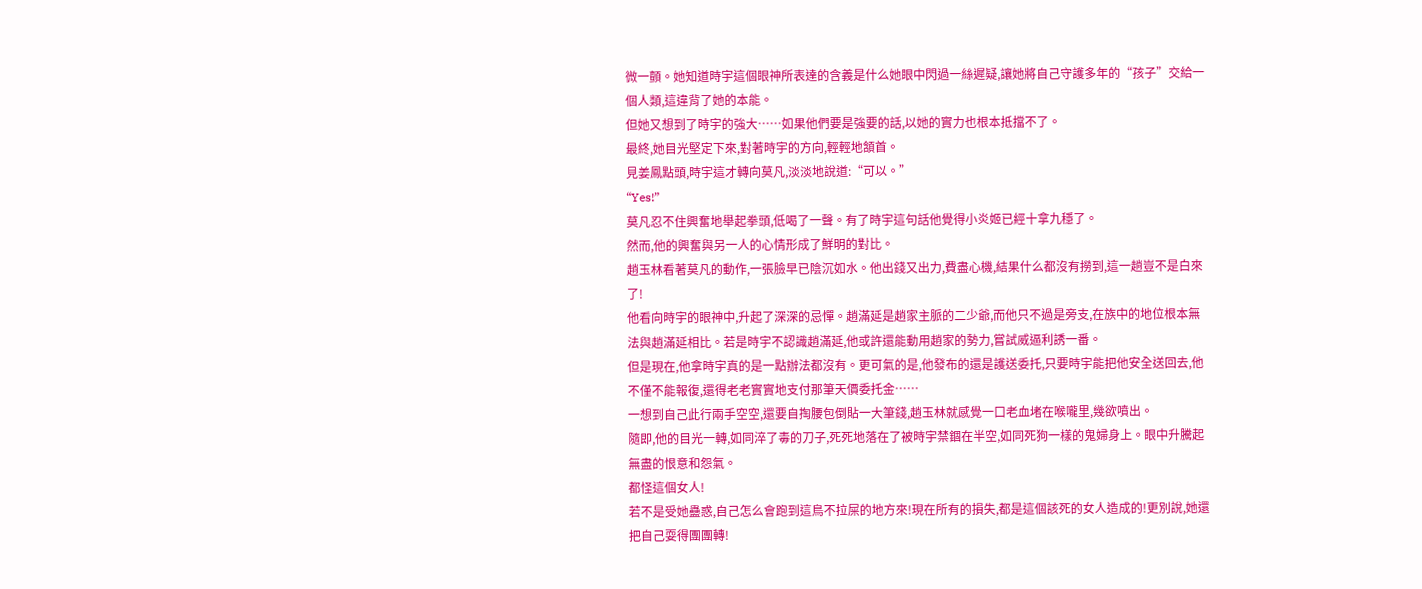微一顫。她知道時宇這個眼神所表達的含義是什么她眼中閃過一絲遲疑,讓她將自己守護多年的“孩子”交給一個人類,這違背了她的本能。
但她又想到了時宇的強大……如果他們要是強要的話,以她的實力也根本抵擋不了。
最終,她目光堅定下來,對著時宇的方向,輕輕地頷首。
見姜鳳點頭,時宇這才轉向莫凡,淡淡地說道:“可以。”
“Yes!”
莫凡忍不住興奮地舉起拳頭,低喝了一聲。有了時宇這句話他覺得小炎姬已經十拿九穩了。
然而,他的興奮與另一人的心情形成了鮮明的對比。
趙玉林看著莫凡的動作,一張臉早已陰沉如水。他出錢又出力,費盡心機,結果什么都沒有撈到,這一趟豈不是白來了!
他看向時宇的眼神中,升起了深深的忌憚。趙滿延是趙家主脈的二少爺,而他只不過是旁支,在族中的地位根本無法與趙滿延相比。若是時宇不認識趙滿延,他或許還能動用趙家的勢力,嘗試威逼利誘一番。
但是現在,他拿時宇真的是一點辦法都沒有。更可氣的是,他發布的還是護送委托,只要時宇能把他安全送回去,他不僅不能報復,還得老老實實地支付那筆天價委托金……
一想到自己此行兩手空空,還要自掏腰包倒貼一大筆錢,趙玉林就感覺一口老血堵在喉嚨里,幾欲噴出。
隨即,他的目光一轉,如同淬了毒的刀子,死死地落在了被時宇禁錮在半空,如同死狗一樣的鬼婦身上。眼中升騰起無盡的恨意和怨氣。
都怪這個女人!
若不是受她蠱惑,自己怎么會跑到這鳥不拉屎的地方來!現在所有的損失,都是這個該死的女人造成的!更別說,她還把自己耍得團團轉!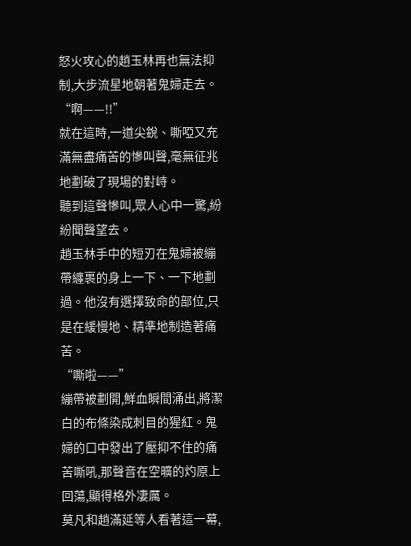怒火攻心的趙玉林再也無法抑制,大步流星地朝著鬼婦走去。
“啊——!!”
就在這時,一道尖銳、嘶啞又充滿無盡痛苦的慘叫聲,毫無征兆地劃破了現場的對峙。
聽到這聲慘叫,眾人心中一驚,紛紛聞聲望去。
趙玉林手中的短刃在鬼婦被繃帶纏裹的身上一下、一下地劃過。他沒有選擇致命的部位,只是在緩慢地、精準地制造著痛苦。
“嘶啦——”
繃帶被劃開,鮮血瞬間涌出,將潔白的布條染成刺目的猩紅。鬼婦的口中發出了壓抑不住的痛苦嘶吼,那聲音在空曠的灼原上回蕩,顯得格外凄厲。
莫凡和趙滿延等人看著這一幕,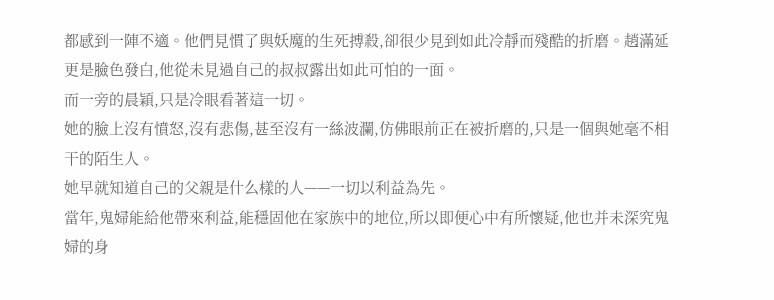都感到一陣不適。他們見慣了與妖魔的生死搏殺,卻很少見到如此冷靜而殘酷的折磨。趙滿延更是臉色發白,他從未見過自己的叔叔露出如此可怕的一面。
而一旁的晨穎,只是冷眼看著這一切。
她的臉上沒有憤怒,沒有悲傷,甚至沒有一絲波瀾,仿佛眼前正在被折磨的,只是一個與她毫不相干的陌生人。
她早就知道自己的父親是什么樣的人——一切以利益為先。
當年,鬼婦能給他帶來利益,能穩固他在家族中的地位,所以即便心中有所懷疑,他也并未深究鬼婦的身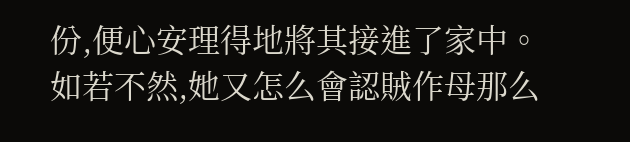份,便心安理得地將其接進了家中。
如若不然,她又怎么會認賊作母那么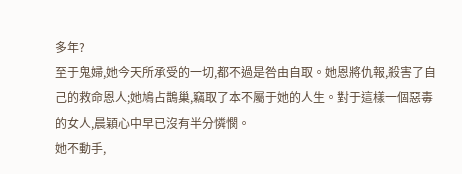多年?
至于鬼婦,她今天所承受的一切,都不過是咎由自取。她恩將仇報,殺害了自己的救命恩人;她鳩占鵲巢,竊取了本不屬于她的人生。對于這樣一個惡毒的女人,晨穎心中早已沒有半分憐憫。
她不動手,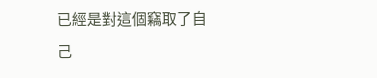已經是對這個竊取了自己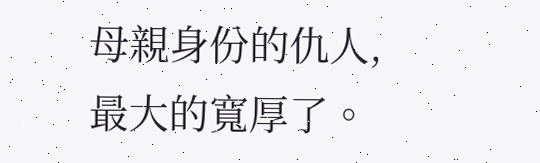母親身份的仇人,最大的寬厚了。